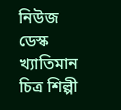নিউজ ডেস্ক
খ্যাতিমান চিত্র শিল্পী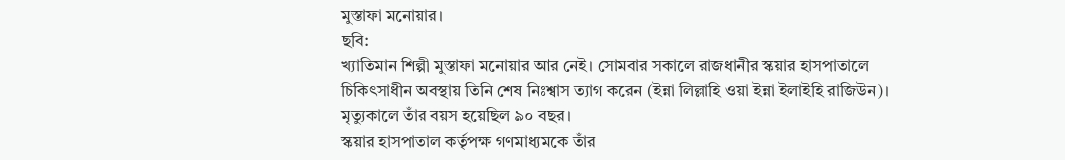মুস্তাফা মনোয়ার।
ছবি:
খ্যাতিমান শিল্পী মুস্তাফা মনোয়ার আর নেই। সোমবার সকালে রাজধানীর স্কয়ার হাসপাতালে চিকিৎসাধীন অবস্থায় তিনি শেষ নিঃশ্বাস ত্যাগ করেন (ইন্না লিল্লাহি ওয়া ইন্না ইলাইহি রাজিউন)। মৃত্যুকালে তাঁর বয়স হয়েছিল ৯০ বছর।
স্কয়ার হাসপাতাল কর্তৃপক্ষ গণমাধ্যমকে তাঁর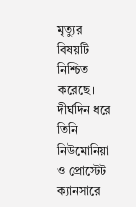মৃত্যুর বিষয়টি নিশ্চিত করেছে। দীর্ঘদিন ধরে তিনি নিউমোনিয়া ও প্রোস্টেট ক্যানসারে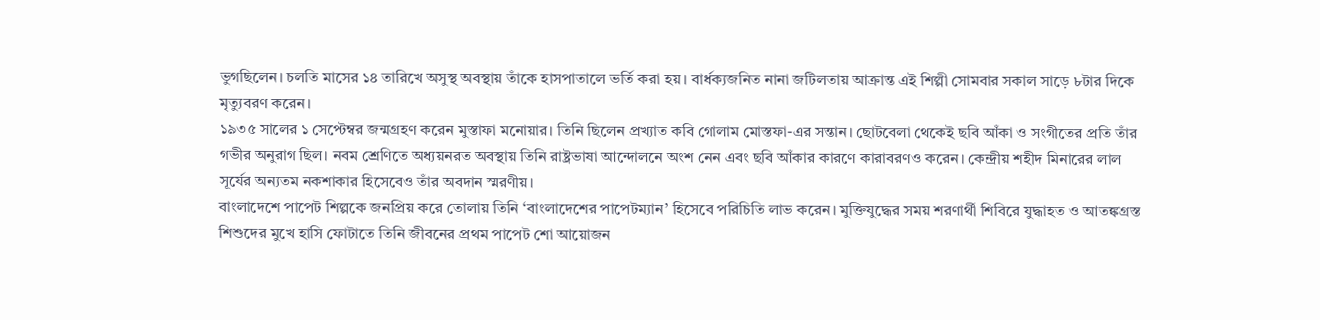ভুগছিলেন। চলতি মাসের ১৪ তারিখে অসুস্থ অবস্থায় তাঁকে হাসপাতালে ভর্তি করা হয়। বার্ধক্যজনিত নানা জটিলতায় আক্রান্ত এই শিল্পী সোমবার সকাল সাড়ে ৮টার দিকে মৃত্যুবরণ করেন।
১৯৩৫ সালের ১ সেপ্টেম্বর জন্মগ্রহণ করেন মুস্তাফা মনোয়ার। তিনি ছিলেন প্রখ্যাত কবি গোলাম মোস্তফা-এর সন্তান। ছোটবেলা থেকেই ছবি আঁকা ও সংগীতের প্রতি তাঁর গভীর অনুরাগ ছিল। নবম শ্রেণিতে অধ্যয়নরত অবস্থায় তিনি রাষ্ট্রভাষা আন্দোলনে অংশ নেন এবং ছবি আঁকার কারণে কারাবরণও করেন। কেন্দ্রীয় শহীদ মিনারের লাল সূর্যের অন্যতম নকশাকার হিসেবেও তাঁর অবদান স্মরণীয়।
বাংলাদেশে পাপেট শিল্পকে জনপ্রিয় করে তোলায় তিনি ‘বাংলাদেশের পাপেটম্যান’ হিসেবে পরিচিতি লাভ করেন। মুক্তিযুদ্ধের সময় শরণার্থী শিবিরে যুদ্ধাহত ও আতঙ্কগ্রস্ত শিশুদের মুখে হাসি ফোটাতে তিনি জীবনের প্রথম পাপেট শো আয়োজন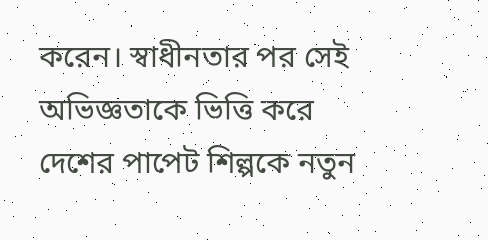করেন। স্বাধীনতার পর সেই অভিজ্ঞতাকে ভিত্তি করে দেশের পাপেট শিল্পকে নতুন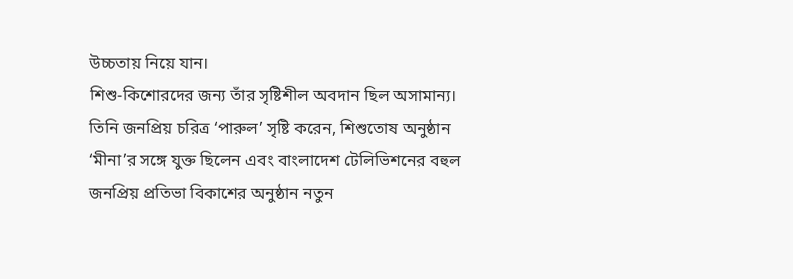উচ্চতায় নিয়ে যান।
শিশু-কিশোরদের জন্য তাঁর সৃষ্টিশীল অবদান ছিল অসামান্য। তিনি জনপ্রিয় চরিত্র ‘পারুল’ সৃষ্টি করেন, শিশুতোষ অনুষ্ঠান ‘মীনা’র সঙ্গে যুক্ত ছিলেন এবং বাংলাদেশ টেলিভিশনের বহুল জনপ্রিয় প্রতিভা বিকাশের অনুষ্ঠান নতুন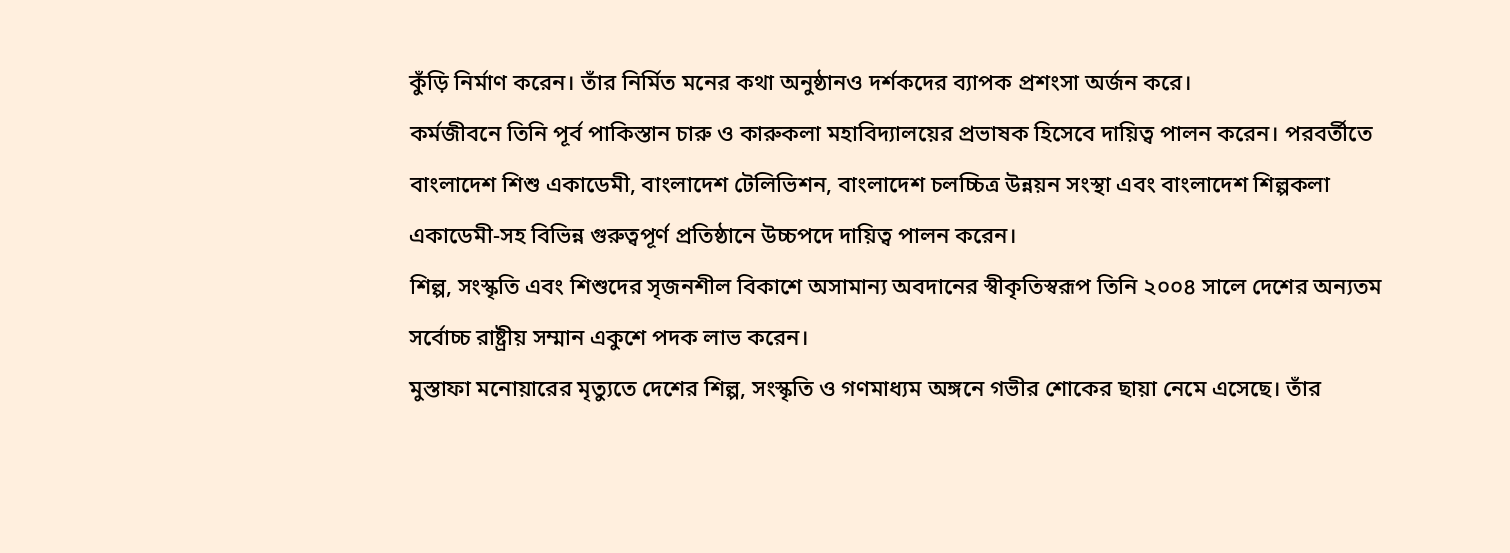কুঁড়ি নির্মাণ করেন। তাঁর নির্মিত মনের কথা অনুষ্ঠানও দর্শকদের ব্যাপক প্রশংসা অর্জন করে।
কর্মজীবনে তিনি পূর্ব পাকিস্তান চারু ও কারুকলা মহাবিদ্যালয়ের প্রভাষক হিসেবে দায়িত্ব পালন করেন। পরবর্তীতে বাংলাদেশ শিশু একাডেমী, বাংলাদেশ টেলিভিশন, বাংলাদেশ চলচ্চিত্র উন্নয়ন সংস্থা এবং বাংলাদেশ শিল্পকলা একাডেমী-সহ বিভিন্ন গুরুত্বপূর্ণ প্রতিষ্ঠানে উচ্চপদে দায়িত্ব পালন করেন।
শিল্প, সংস্কৃতি এবং শিশুদের সৃজনশীল বিকাশে অসামান্য অবদানের স্বীকৃতিস্বরূপ তিনি ২০০৪ সালে দেশের অন্যতম সর্বোচ্চ রাষ্ট্রীয় সম্মান একুশে পদক লাভ করেন।
মুস্তাফা মনোয়ারের মৃত্যুতে দেশের শিল্প, সংস্কৃতি ও গণমাধ্যম অঙ্গনে গভীর শোকের ছায়া নেমে এসেছে। তাঁর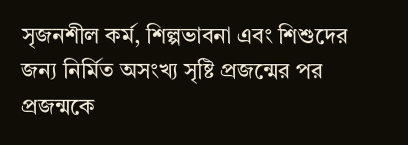সৃজনশীল কর্ম, শিল্পভাবনা এবং শিশুদের জন্য নির্মিত অসংখ্য সৃষ্টি প্রজন্মের পর প্রজন্মকে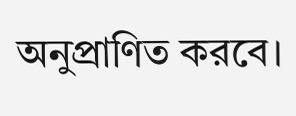অনুপ্রাণিত করবে।